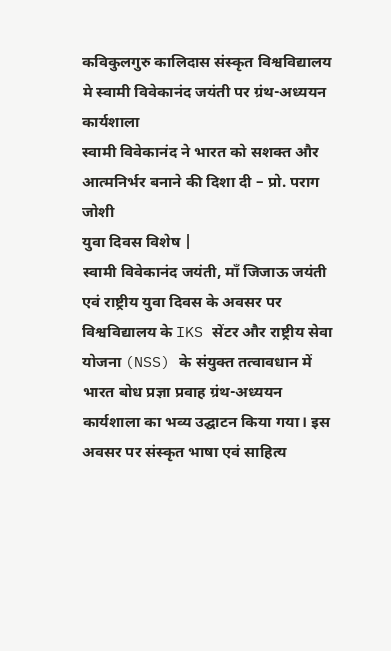कविकुलगुरु कालिदास संस्कृत विश्वविद्यालय मे स्वामी विवेकानंद जयंती पर ग्रंथ-अध्ययन कार्यशाला
स्वामी विवेकानंद ने भारत को सशक्त और आत्मनिर्भर बनाने की दिशा दी – प्रो. पराग जोशी
युवा दिवस विशेष |
स्वामी विवेकानंद जयंती, माँ जिजाऊ जयंती एवं राष्ट्रीय युवा दिवस के अवसर पर विश्वविद्यालय के IKS सेंटर और राष्ट्रीय सेवा योजना (NSS) के संयुक्त तत्वावधान में भारत बोध प्रज्ञा प्रवाह ग्रंथ-अध्ययन कार्यशाला का भव्य उद्घाटन किया गया। इस अवसर पर संस्कृत भाषा एवं साहित्य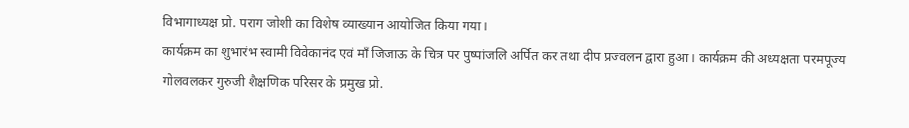विभागाध्यक्ष प्रो. पराग जोशी का विशेष व्याख्यान आयोजित किया गया।
कार्यक्रम का शुभारंभ स्वामी विवेकानंद एवं माँ जिजाऊ के चित्र पर पुष्पांजलि अर्पित कर तथा दीप प्रज्वलन द्वारा हुआ। कार्यक्रम की अध्यक्षता परमपूज्य गोलवलकर गुरुजी शैक्षणिक परिसर के प्रमुख प्रो.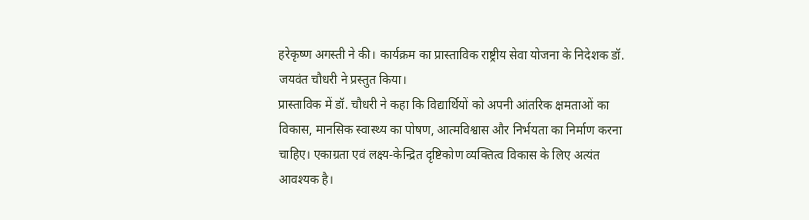हरेकृष्ण अगस्ती ने की। कार्यक्रम का प्रास्ताविक राष्ट्रीय सेवा योजना के निदेशक डॉ. जयवंत चौधरी ने प्रस्तुत किया।
प्रास्ताविक में डॉ. चौधरी ने कहा कि विद्यार्थियों को अपनी आंतरिक क्षमताओं का विकास, मानसिक स्वास्थ्य का पोषण, आत्मविश्वास और निर्भयता का निर्माण करना चाहिए। एकाग्रता एवं लक्ष्य-केन्द्रित दृष्टिकोण व्यक्तित्व विकास के लिए अत्यंत आवश्यक है।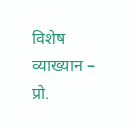विशेष व्याख्यान – प्रो.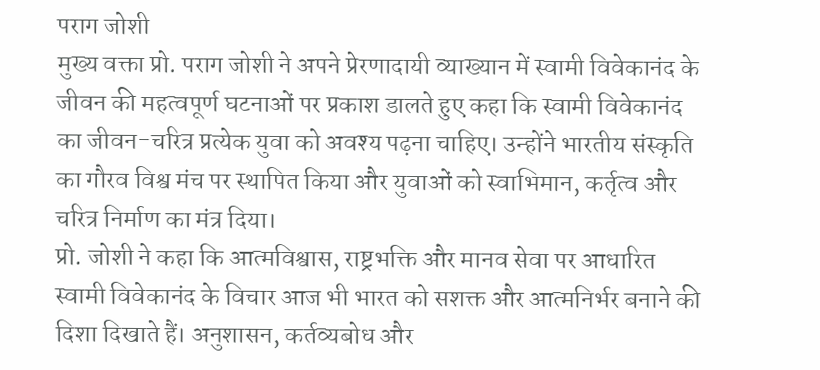पराग जोशी
मुख्य वक्ता प्रो. पराग जोशी ने अपने प्रेरणादायी व्याख्यान में स्वामी विवेकानंद के जीवन की महत्वपूर्ण घटनाओं पर प्रकाश डालते हुए कहा कि स्वामी विवेकानंद का जीवन-चरित्र प्रत्येक युवा को अवश्य पढ़ना चाहिए। उन्होंने भारतीय संस्कृति का गौरव विश्व मंच पर स्थापित किया और युवाओं को स्वाभिमान, कर्तृत्व और चरित्र निर्माण का मंत्र दिया।
प्रो. जोशी ने कहा कि आत्मविश्वास, राष्ट्रभक्ति और मानव सेवा पर आधारित स्वामी विवेकानंद के विचार आज भी भारत को सशक्त और आत्मनिर्भर बनाने की दिशा दिखाते हैं। अनुशासन, कर्तव्यबोध और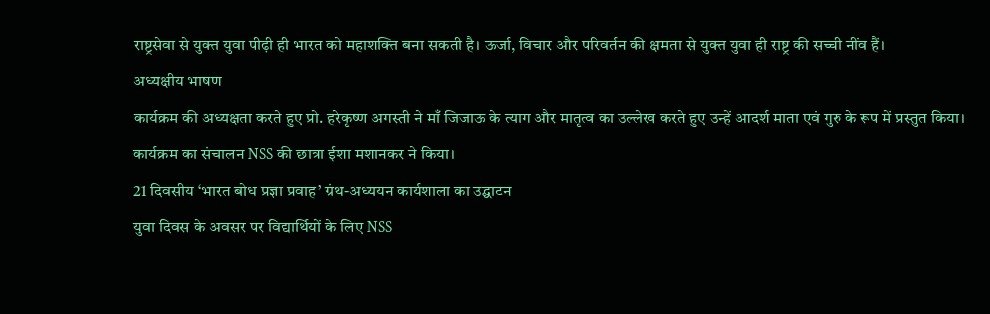राष्ट्रसेवा से युक्त युवा पीढ़ी ही भारत को महाशक्ति बना सकती है। ऊर्जा, विचार और परिवर्तन की क्षमता से युक्त युवा ही राष्ट्र की सच्ची नींव हैं।
अध्यक्षीय भाषण
कार्यक्रम की अध्यक्षता करते हुए प्रो. हरेकृष्ण अगस्ती ने माँ जिजाऊ के त्याग और मातृत्व का उल्लेख करते हुए उन्हें आदर्श माता एवं गुरु के रूप में प्रस्तुत किया। कार्यक्रम का संचालन NSS की छात्रा ईशा मशानकर ने किया।
21 दिवसीय ‘भारत बोध प्रज्ञा प्रवाह’ ग्रंथ-अध्ययन कार्यशाला का उद्घाटन
युवा दिवस के अवसर पर विद्यार्थियों के लिए NSS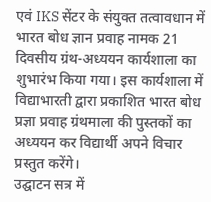एवं IKS सेंटर के संयुक्त तत्वावधान में भारत बोध ज्ञान प्रवाह नामक 21 दिवसीय ग्रंथ-अध्ययन कार्यशाला का शुभारंभ किया गया। इस कार्यशाला में विद्याभारती द्वारा प्रकाशित भारत बोध प्रज्ञा प्रवाह ग्रंथमाला की पुस्तकों का अध्ययन कर विद्यार्थी अपने विचार प्रस्तुत करेंगे।
उद्घाटन सत्र में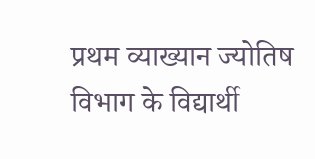प्रथम व्याख्यान ज्योतिष विभाग के विद्यार्थी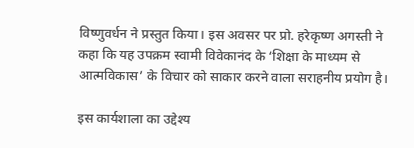विष्णुवर्धन ने प्रस्तुत किया। इस अवसर पर प्रो. हरेकृष्ण अगस्ती ने कहा कि यह उपक्रम स्वामी विवेकानंद के ‘शिक्षा के माध्यम से आत्मविकास’ के विचार को साकार करने वाला सराहनीय प्रयोग है।

इस कार्यशाला का उद्देश्य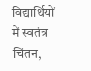विद्यार्थियों में स्वतंत्र चिंतन,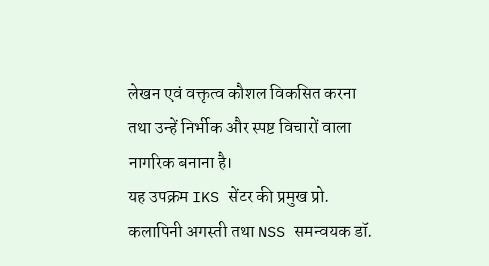लेखन एवं वक्तृत्व कौशल विकसित करना तथा उन्हें निर्भीक और स्पष्ट विचारों वाला नागरिक बनाना है।
यह उपक्रम IKS सेंटर की प्रमुख प्रो. कलापिनी अगस्ती तथा NSS समन्वयक डॉ.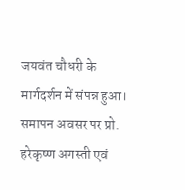जयवंत चौधरी के मार्गदर्शन में संपन्न हुआ। समापन अवसर पर प्रो. हरेकृष्ण अगस्ती एवं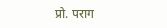प्रो. पराग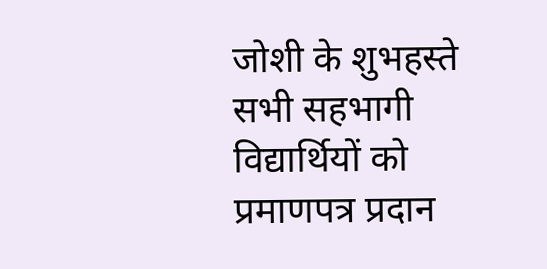जोशी के शुभहस्ते सभी सहभागी विद्यार्थियों को प्रमाणपत्र प्रदान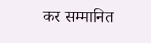कर सम्मानित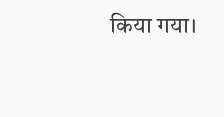किया गया।